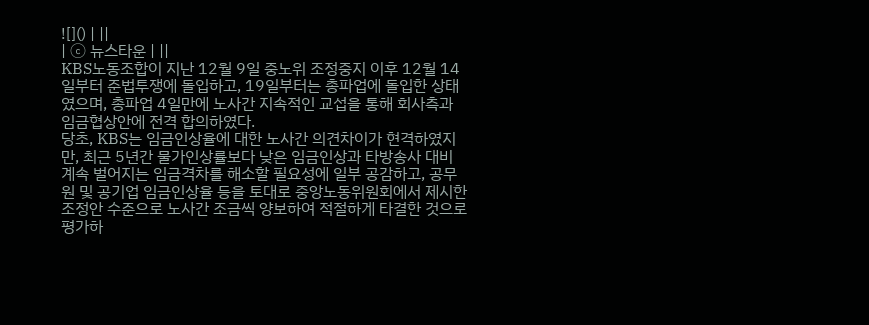![]() | ||
| ⓒ 뉴스타운 | ||
KBS노동조합이 지난 12월 9일 중노위 조정중지 이후 12월 14일부터 준법투쟁에 돌입하고, 19일부터는 총파업에 돌입한 상태였으며, 총파업 4일만에 노사간 지속적인 교섭을 통해 회사측과 임금협상안에 전격 합의하였다.
당초, KBS는 임금인상율에 대한 노사간 의견차이가 현격하였지만, 최근 5년간 물가인상률보다 낮은 임금인상과 타방송사 대비 계속 벌어지는 임금격차를 해소할 필요성에 일부 공감하고, 공무원 및 공기업 임금인상율 등을 토대로 중앙노동위원회에서 제시한 조정안 수준으로 노사간 조금씩 양보하여 적절하게 타결한 것으로 평가하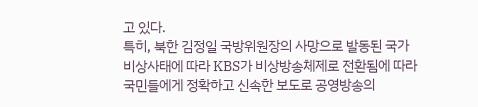고 있다.
특히, 북한 김정일 국방위원장의 사망으로 발동된 국가 비상사태에 따라 KBS가 비상방송체제로 전환됨에 따라 국민들에게 정확하고 신속한 보도로 공영방송의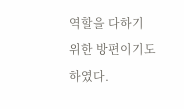역할을 다하기 위한 방편이기도 하였다.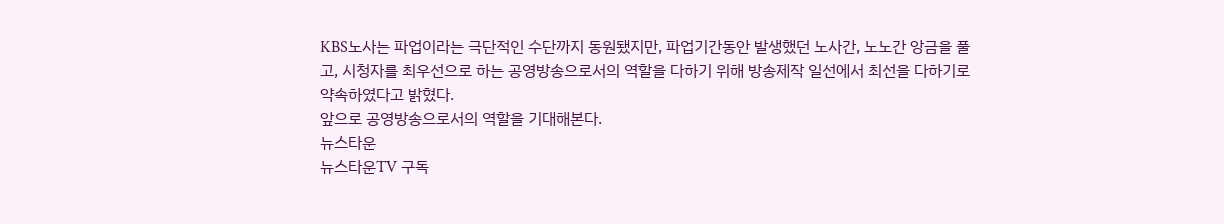KBS노사는 파업이라는 극단적인 수단까지 동원됐지만, 파업기간동안 발생했던 노사간, 노노간 앙금을 풀고, 시청자를 최우선으로 하는 공영방송으로서의 역할을 다하기 위해 방송제작 일선에서 최선을 다하기로 약속하였다고 밝혔다.
앞으로 공영방송으로서의 역할을 기대해본다.
뉴스타운
뉴스타운TV 구독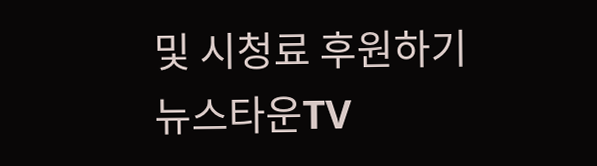및 시청료 후원하기
뉴스타운TV